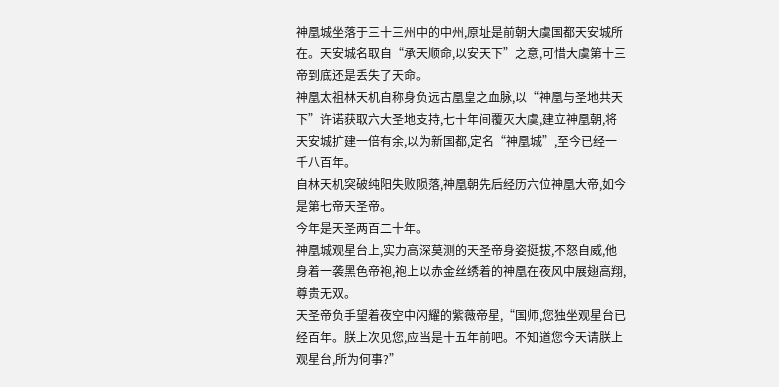神凰城坐落于三十三州中的中州,原址是前朝大虞国都天安城所在。天安城名取自“承天顺命,以安天下”之意,可惜大虞第十三帝到底还是丢失了天命。
神凰太祖林天机自称身负远古凰皇之血脉,以“神凰与圣地共天下”许诺获取六大圣地支持,七十年间覆灭大虞,建立神凰朝,将天安城扩建一倍有余,以为新国都,定名“神凰城”,至今已经一千八百年。
自林天机突破纯阳失败陨落,神凰朝先后经历六位神凰大帝,如今是第七帝天圣帝。
今年是天圣两百二十年。
神凰城观星台上,实力高深莫测的天圣帝身姿挺拔,不怒自威,他身着一袭黑色帝袍,袍上以赤金丝绣着的神凰在夜风中展翅高翔,尊贵无双。
天圣帝负手望着夜空中闪耀的紫薇帝星,“国师,您独坐观星台已经百年。朕上次见您,应当是十五年前吧。不知道您今天请朕上观星台,所为何事?”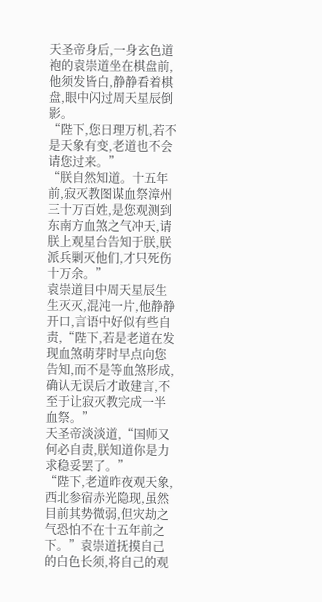天圣帝身后,一身玄色道袍的袁崇道坐在棋盘前,他须发皆白,静静看着棋盘,眼中闪过周天星辰倒影。
“陛下,您日理万机,若不是天象有变,老道也不会请您过来。”
“朕自然知道。十五年前,寂灭教图谋血祭漳州三十万百姓,是您观测到东南方血煞之气冲天,请朕上观星台告知于朕,朕派兵剿灭他们,才只死伤十万余。”
袁崇道目中周天星辰生生灭灭,混沌一片,他静静开口,言语中好似有些自责,“陛下,若是老道在发现血煞萌芽时早点向您告知,而不是等血煞形成,确认无误后才敢建言,不至于让寂灭教完成一半血祭。”
天圣帝淡淡道,“国师又何必自责,朕知道你是力求稳妥罢了。”
“陛下,老道昨夜观天象,西北参宿赤光隐现,虽然目前其势微弱,但灾劫之气恐怕不在十五年前之下。”袁崇道抚摸自己的白色长须,将自己的观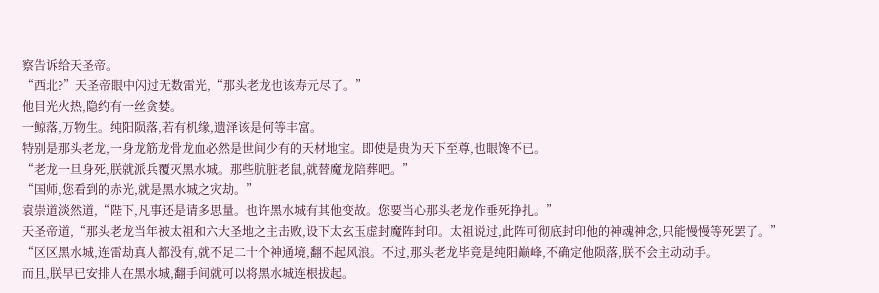察告诉给天圣帝。
“西北?”天圣帝眼中闪过无数雷光,“那头老龙也该寿元尽了。”
他目光火热,隐约有一丝贪婪。
一鲸落,万物生。纯阳陨落,若有机缘,遗泽该是何等丰富。
特别是那头老龙,一身龙筋龙骨龙血必然是世间少有的天材地宝。即使是贵为天下至尊,也眼馋不已。
“老龙一旦身死,朕就派兵覆灭黑水城。那些肮脏老鼠,就替魔龙陪葬吧。”
“国师,您看到的赤光,就是黑水城之灾劫。”
袁崇道淡然道,“陛下,凡事还是请多思量。也许黑水城有其他变故。您要当心那头老龙作垂死挣扎。”
天圣帝道,“那头老龙当年被太祖和六大圣地之主击败,设下太玄玉虚封魔阵封印。太祖说过,此阵可彻底封印他的神魂神念,只能慢慢等死罢了。”
“区区黑水城,连雷劫真人都没有,就不足二十个神通境,翻不起风浪。不过,那头老龙毕竟是纯阳巅峰,不确定他陨落,朕不会主动动手。
而且,朕早已安排人在黑水城,翻手间就可以将黑水城连根拔起。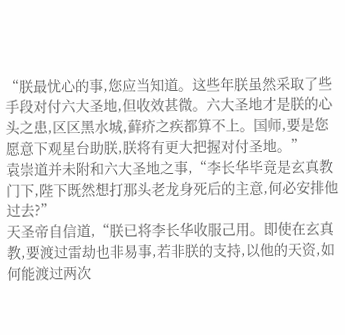“朕最忧心的事,您应当知道。这些年朕虽然采取了些手段对付六大圣地,但收效甚微。六大圣地才是朕的心头之患,区区黑水城,藓疥之疾都算不上。国师,要是您愿意下观星台助朕,朕将有更大把握对付圣地。”
袁崇道并未附和六大圣地之事,“李长华毕竟是玄真教门下,陛下既然想打那头老龙身死后的主意,何必安排他过去?”
天圣帝自信道,“朕已将李长华收服己用。即使在玄真教,要渡过雷劫也非易事,若非朕的支持,以他的天资,如何能渡过两次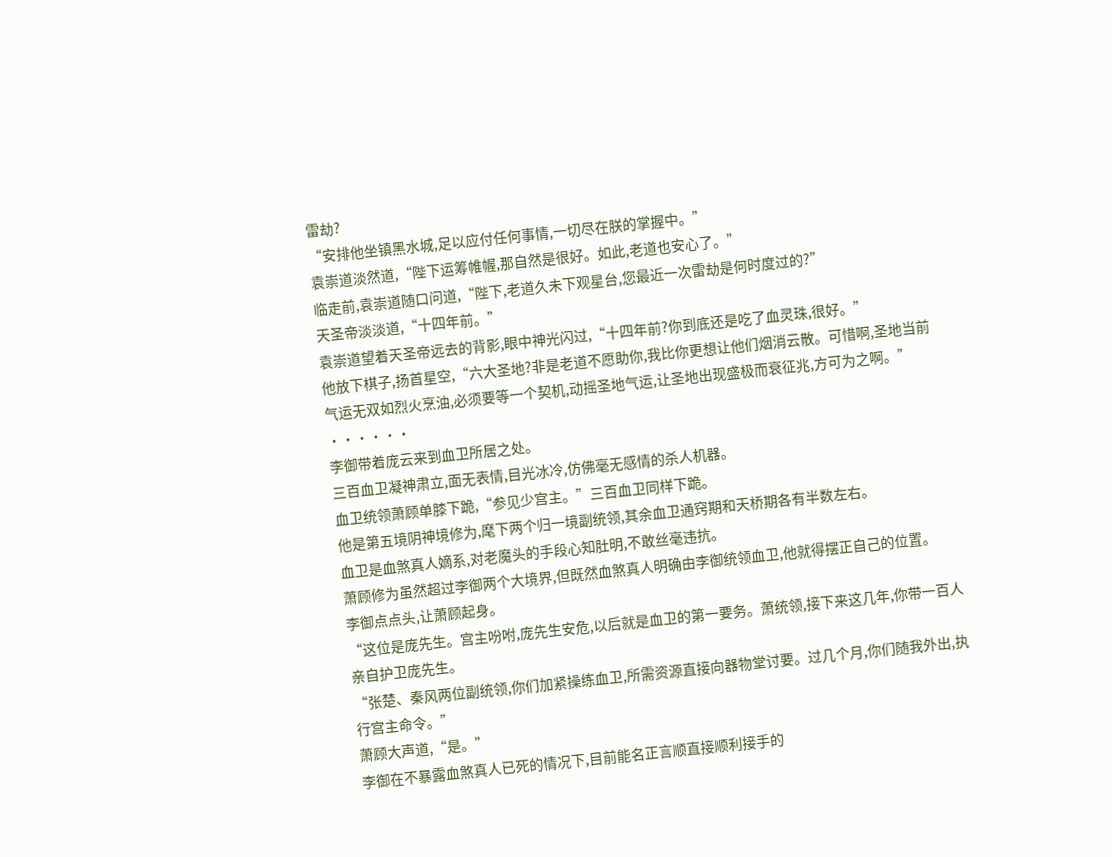雷劫?
“安排他坐镇黑水城,足以应付任何事情,一切尽在朕的掌握中。”
袁崇道淡然道,“陛下运筹帷幄,那自然是很好。如此,老道也安心了。”
临走前,袁崇道随口问道,“陛下,老道久未下观星台,您最近一次雷劫是何时度过的?”
天圣帝淡淡道,“十四年前。”
袁崇道望着天圣帝远去的背影,眼中神光闪过,“十四年前?你到底还是吃了血灵珠,很好。”
他放下棋子,扬首星空,“六大圣地?非是老道不愿助你,我比你更想让他们烟消云散。可惜啊,圣地当前气运无双如烈火烹油,必须要等一个契机,动摇圣地气运,让圣地出现盛极而衰征兆,方可为之啊。”
······
李御带着庞云来到血卫所居之处。
三百血卫凝神肃立,面无表情,目光冰冷,仿佛毫无感情的杀人机器。
血卫统领萧顾单膝下跪,“参见少宫主。”三百血卫同样下跪。
他是第五境阴神境修为,麾下两个归一境副统领,其余血卫通窍期和天桥期各有半数左右。
血卫是血煞真人嫡系,对老魔头的手段心知肚明,不敢丝毫违抗。
萧顾修为虽然超过李御两个大境界,但既然血煞真人明确由李御统领血卫,他就得摆正自己的位置。
李御点点头,让萧顾起身。
“这位是庞先生。宫主吩咐,庞先生安危,以后就是血卫的第一要务。萧统领,接下来这几年,你带一百人亲自护卫庞先生。
“张楚、秦风两位副统领,你们加紧操练血卫,所需资源直接向器物堂讨要。过几个月,你们随我外出,执行宫主命令。”
萧顾大声道,“是。”
李御在不暴露血煞真人已死的情况下,目前能名正言顺直接顺利接手的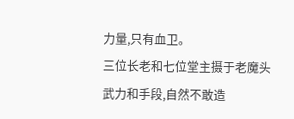力量,只有血卫。
三位长老和七位堂主摄于老魔头武力和手段,自然不敢造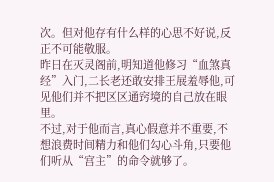次。但对他存有什么样的心思不好说,反正不可能敬服。
昨日在灭灵阁前,明知道他修习“血煞真经”入门,二长老还敢安排王展羞辱他,可见他们并不把区区通窍境的自己放在眼里。
不过,对于他而言,真心假意并不重要,不想浪费时间精力和他们勾心斗角,只要他们听从“宫主”的命令就够了。